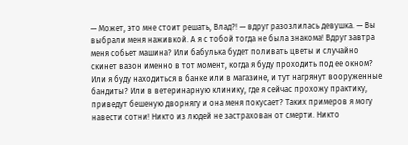— Может, это мне стоит решать, Влад?! — вдруг разозлилась девушка. — Вы выбрали меня наживкой. А я с тобой тогда не была знакома! Вдруг завтра меня собьет машина? Или бабулька будет поливать цветы и случайно скинет вазон именно в тот момент, когда я буду проходить под ее окном? Или я буду находиться в банке или в магазине, и тут нагрянут вооруженные бандиты? Или в ветеринарную клинику, где я сейчас прохожу практику, приведут бешеную дворнягу и она меня покусает? Таких примеров я могу навести сотни! Никто из людей не застрахован от смерти. Никто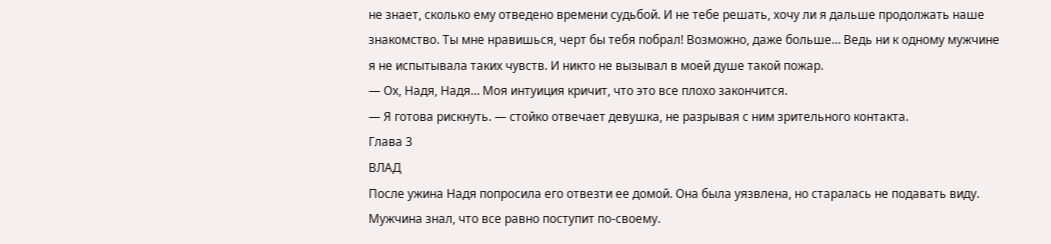не знает, сколько ему отведено времени судьбой. И не тебе решать, хочу ли я дальше продолжать наше знакомство. Ты мне нравишься, черт бы тебя побрал! Возможно, даже больше… Ведь ни к одному мужчине я не испытывала таких чувств. И никто не вызывал в моей душе такой пожар.
— Ох, Надя, Надя… Моя интуиция кричит, что это все плохо закончится.
— Я готова рискнуть. — стойко отвечает девушка, не разрывая с ним зрительного контакта.
Глава 3
ВЛАД
После ужина Надя попросила его отвезти ее домой. Она была уязвлена, но старалась не подавать виду. Мужчина знал, что все равно поступит по-своему.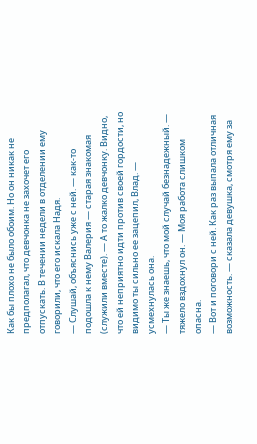Как бы плохо не было обоим. Но он никак не предполагал, что девчонка не захочет его отпускать. В течении недели в отделении ему говорили, что его искала Надя.
— Слушай, объяснись уже с ней. — как-то подошла к нему Валерия — старая знакомая (служили вместе). — А то жалко девчонку. Видно, что ей неприятно идти против своей гордости, но видимо ты сильно ее зацепил, Влад. — усмехнулась она.
— Ты же знаешь, что мой случай безнадежный. — тяжело вздохнул он. — Моя работа слишком опасна.
— Вот и поговори с ней. Как раз выпала отличная возможность. — сказала девушка, смотря ему за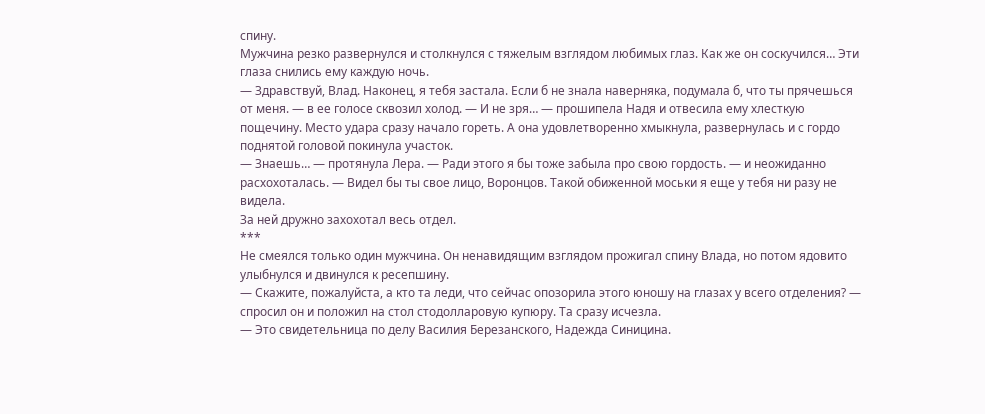спину.
Мужчина резко развернулся и столкнулся с тяжелым взглядом любимых глаз. Как же он соскучился… Эти глаза снились ему каждую ночь.
— Здравствуй, Влад. Наконец, я тебя застала. Если б не знала наверняка, подумала б, что ты прячешься от меня. — в ее голосе сквозил холод. — И не зря… — прошипела Надя и отвесила ему хлесткую пощечину. Место удара сразу начало гореть. А она удовлетворенно хмыкнула, развернулась и с гордо поднятой головой покинула участок.
— Знаешь… — протянула Лера. — Ради этого я бы тоже забыла про свою гордость. — и неожиданно расхохоталась. — Видел бы ты свое лицо, Воронцов. Такой обиженной моськи я еще у тебя ни разу не видела.
За ней дружно захохотал весь отдел.
***
Не смеялся только один мужчина. Он ненавидящим взглядом прожигал спину Влада, но потом ядовито улыбнулся и двинулся к ресепшину.
— Скажите, пожалуйста, а кто та леди, что сейчас опозорила этого юношу на глазах у всего отделения? — спросил он и положил на стол стодолларовую купюру. Та сразу исчезла.
— Это свидетельница по делу Василия Березанского, Надежда Синицина.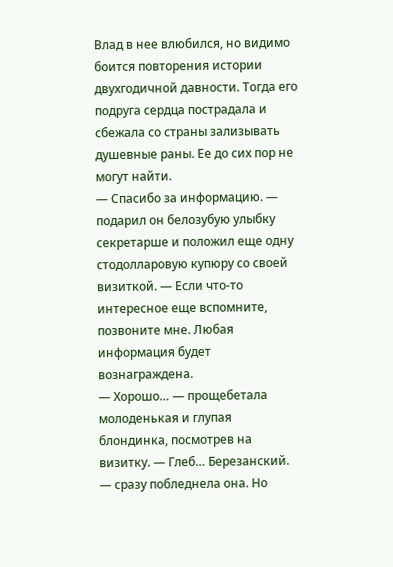Влад в нее влюбился, но видимо боится повторения истории двухгодичной давности. Тогда его подруга сердца пострадала и сбежала со страны зализывать душевные раны. Ее до сих пор не могут найти.
— Спасибо за информацию. — подарил он белозубую улыбку секретарше и положил еще одну стодолларовую купюру со своей визиткой. — Если что-то интересное еще вспомните, позвоните мне. Любая информация будет вознаграждена.
— Хорошо… — прощебетала молоденькая и глупая блондинка, посмотрев на визитку. — Глеб… Березанский. — сразу побледнела она. Но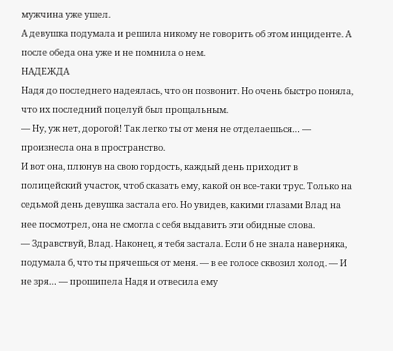мужчина уже ушел.
А девушка подумала и решила никому не говорить об этом инциденте. А после обеда она уже и не помнила о нем.
НАДЕЖДА
Надя до последнего надеялась, что он позвонит. Но очень быстро поняла, что их последний поцелуй был прощальным.
— Ну, уж нет, дорогой! Так легко ты от меня не отделаешься… — произнесла она в пространство.
И вот она, плюнув на свою гордость, каждый день приходит в полицейский участок, чтоб сказать ему, какой он все-таки трус. Только на седьмой день девушка застала его. Но увидев, какими глазами Влад на нее посмотрел, она не смогла с себя выдавить эти обидные слова.
— Здравствуй, Влад. Наконец, я тебя застала. Если б не знала наверняка, подумала б, что ты прячешься от меня. — в ее голосе сквозил холод. — И не зря… — прошипела Надя и отвесила ему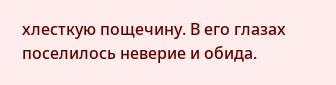хлесткую пощечину. В его глазах поселилось неверие и обида.